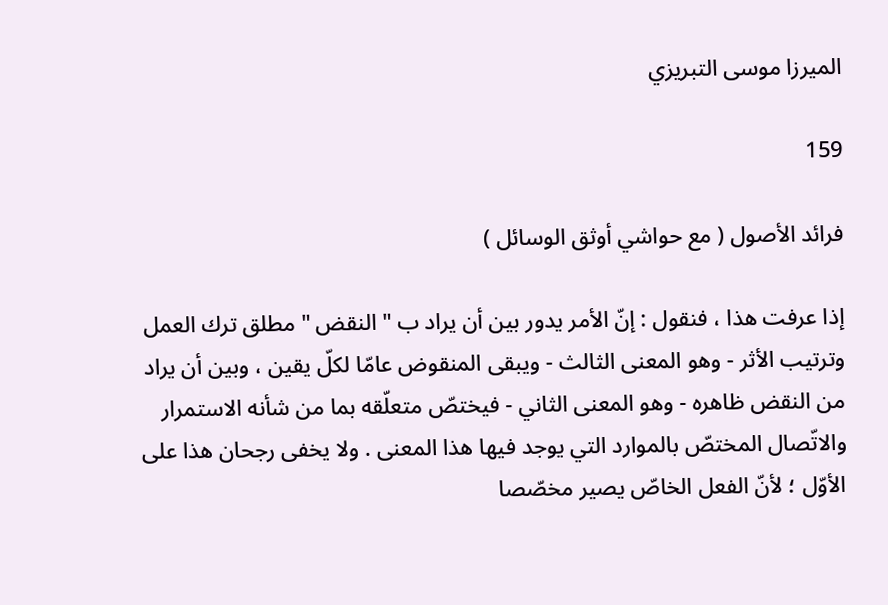الميرزا موسى التبريزي

159

فرائد الأصول ( مع حواشي أوثق الوسائل )

إذا عرفت هذا ، فنقول : إنّ الأمر يدور بين أن يراد ب " النقض " مطلق ترك العمل وترتيب الأثر - وهو المعنى الثالث - ويبقى المنقوض عامّا لكلّ يقين ، وبين أن يراد من النقض ظاهره - وهو المعنى الثاني - فيختصّ متعلّقه بما من شأنه الاستمرار والاتّصال المختصّ بالموارد التي يوجد فيها هذا المعنى . ولا يخفى رجحان هذا على الأوّل ؛ لأنّ الفعل الخاصّ يصير مخصّصا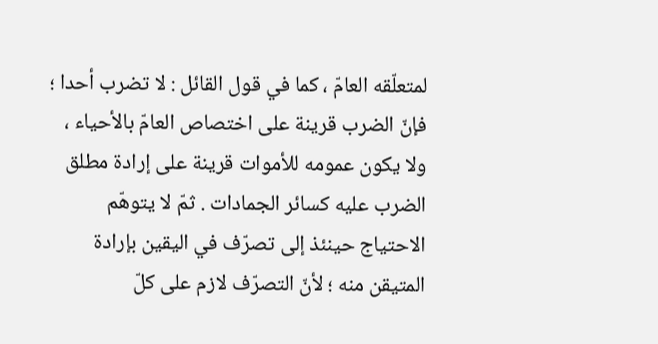لمتعلّقه العامّ ، كما في قول القائل : لا تضرب أحدا ؛ فإنّ الضرب قرينة على اختصاص العامّ بالأحياء ، ولا يكون عمومه للأموات قرينة على إرادة مطلق الضرب عليه كسائر الجمادات . ثمّ لا يتوهّم الاحتياج حينئذ إلى تصرّف في اليقين بإرادة المتيقن منه ؛ لأنّ التصرّف لازم على كلّ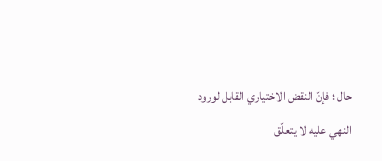حال ؛ فإنّ النقض الاختياري القابل لورود النهي عليه لا يتعلّق